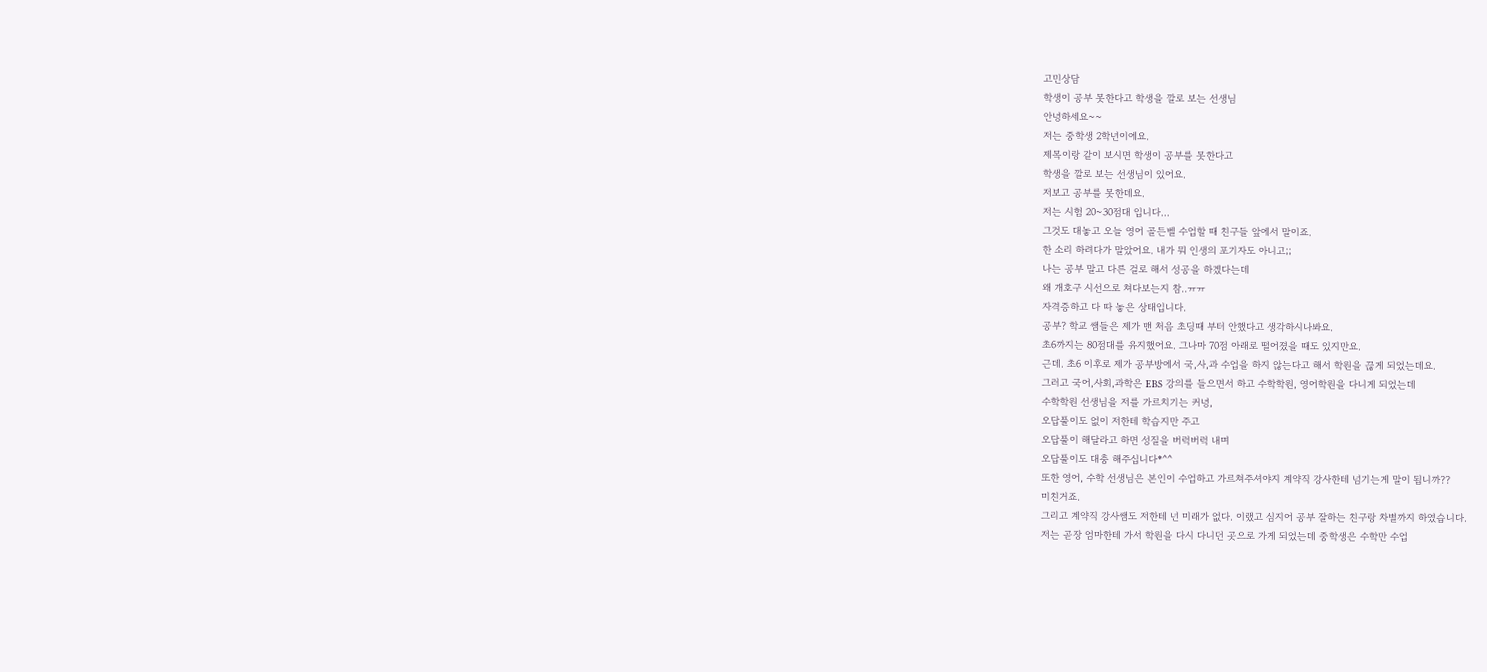고민상담
학생이 공부 못한다고 학생을 깔로 보는 선생님
안녕하세요~~
저는 중학생 2학년이에요.
제목이랑 같이 보시면 학생이 공부를 못한다고
학생을 깔로 보는 선생님이 있어요.
저보고 공부를 못한데요.
저는 시험 20~30점대 입니다…
그것도 대놓고 오늘 영어 골든벨 수업할 때 친구들 앞에서 말이죠.
한 소리 하려다가 말았어요. 내가 뭐 인생의 포기자도 아니고;;
나는 공부 말고 다른 걸로 해서 성공을 하겠다는데
왜 개호구 시선으로 쳐다보는지 참..ㅠㅠ
자격증하고 다 따 놓은 상태입니다.
공부? 학교 쌤들은 제가 맨 처음 초딩때 부터 안했다고 생각하시나봐요.
초6까지는 80점대를 유지했어요. 그나마 70점 아래로 떨어졌을 때도 있지만요.
근데. 초6 이후로 제가 공부방에서 국,사,과 수업을 하지 않는다고 해서 학원을 끊게 되었는데요.
그러고 국어,사회,과학은 EBS 강의를 들으면서 하고 수학학원, 영어학원을 다니게 되었는데
수학학원 선생님을 저를 가르치기는 커녕,
오답풀이도 없이 저한테 학습지만 주고
오답풀이 해달라고 하면 성질을 버럭버럭 내며
오답풀이도 대충 해주십니다*^^
또한 영어, 수학 선생님은 본인이 수업하고 가르쳐주셔야지 계약직 강사한테 넘기는게 말이 됩니까??
미친거죠.
그리고 계약직 강사쌤도 저한테 넌 미래가 없다. 이랬고 심지어 공부 잘하는 친구랑 차별까지 하였습니다.
저는 곧장 엄마한테 가서 학원을 다시 다니던 곳으로 가게 되었는데 중학생은 수학만 수업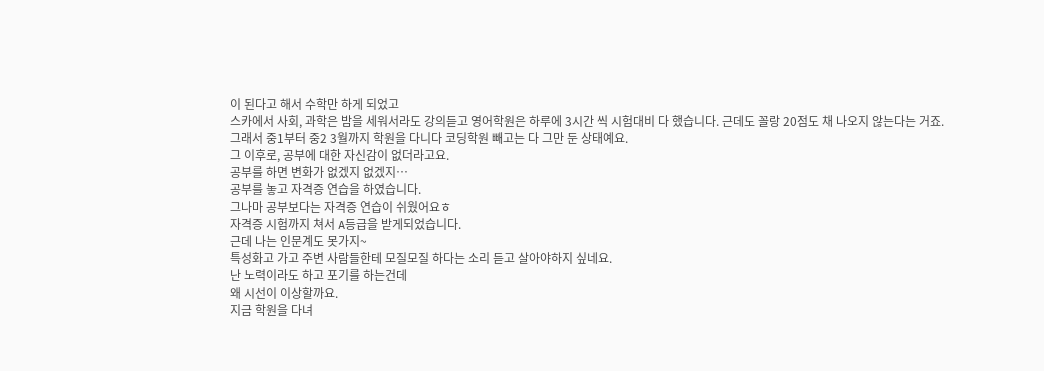이 된다고 해서 수학만 하게 되었고
스카에서 사회, 과학은 밤을 세워서라도 강의듣고 영어학원은 하루에 3시간 씩 시험대비 다 했습니다. 근데도 꼴랑 20점도 채 나오지 않는다는 거죠.
그래서 중1부터 중2 3월까지 학원을 다니다 코딩학원 빼고는 다 그만 둔 상태예요.
그 이후로, 공부에 대한 자신감이 없더라고요.
공부를 하면 변화가 없겠지 없겠지…
공부를 놓고 자격증 연습을 하였습니다.
그나마 공부보다는 자격증 연습이 쉬웠어요ㅎ
자격증 시험까지 쳐서 A등급을 받게되었습니다.
근데 나는 인문계도 못가지~
특성화고 가고 주변 사람들한테 모질모질 하다는 소리 듣고 살아야하지 싶네요.
난 노력이라도 하고 포기를 하는건데
왜 시선이 이상할까요.
지금 학원을 다녀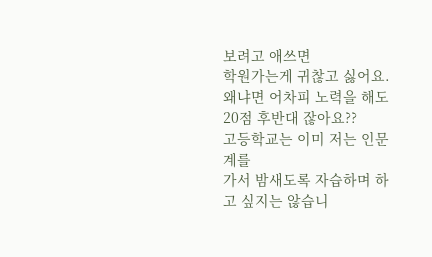보려고 애쓰면
학원가는게 귀찮고 싫어요.
왜냐면 어차피 노력을 해도 20점 후반대 잖아요??
고등학교는 이미 저는 인문계를
가서 밤새도록 자습하며 하고 싶지는 않습니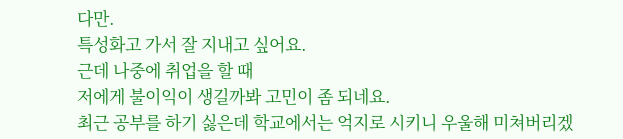다만.
특성화고 가서 잘 지내고 싶어요.
근데 나중에 취업을 할 때
저에게 불이익이 생길까봐 고민이 좀 되네요.
최근 공부를 하기 싫은데 학교에서는 억지로 시키니 우울해 미쳐버리겠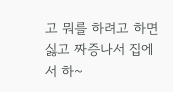고 뭐를 하려고 하면 싫고 짜증나서 집에서 하~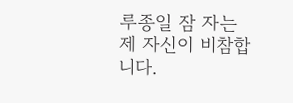루종일 잠 자는 제 자신이 비참합니다.